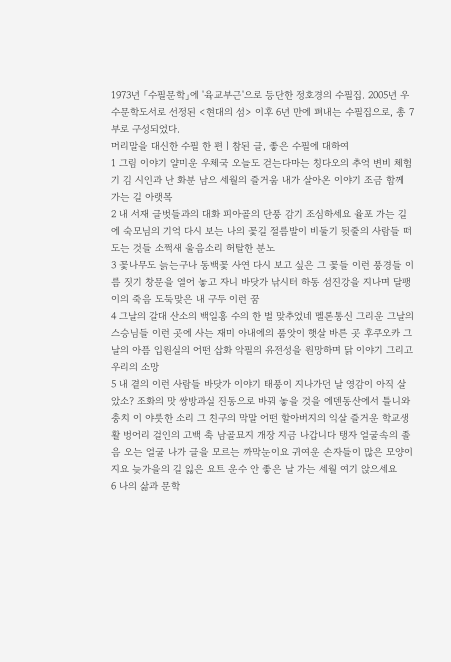1973년 「수필문학」에 '육교부근'으로 등단한 정호경의 수필집. 2005년 우수문학도서로 선정된 <현대의 섬> 이후 6년 만에 펴내는 수필집으로, 총 7부로 구성되었다.
머리말을 대신한 수필 한 편ㅣ참된 글, 좋은 수필에 대하여
1 그림 이야기 얄미운 우체국 오늘도 걷는다마는 칭다오의 추억 변비 체험기 김 시인과 난 화분 남으 세월의 즐거움 내가 살아온 이야기 조금 함께 가는 길 아랫목
2 내 서재 글벗들과의 대화 피아골의 단풍 감기 조심하세요 율포 가는 길에 숙모님의 기억 다시 보는 나의 꽃길 절름발이 비둘기 뒷줄의 사람들 떠도는 것들 소쩍새 울음소리 허탈한 분노
3 꽃나무도 늙는구나 동백꽃 사연 다시 보고 싶은 그 꽃들 이런 풍경들 이름 짓기 창문을 열어 놓고 자니 바닷가 낚시터 하동 섬진강을 지나며 달팽이의 죽음 도둑맞은 내 구두 이런 꿈
4 그날의 갈대 산소의 백일홍 수의 한 벌 맞추었네 멜론통신 그리운 그날의 스승님들 이런 곳에 사는 재미 아내에의 품앗이 햇살 바른 곳 후쿠오카 그날의 아픔 입원실의 어떤 삽화 악필의 유전성을 원망하며 닭 이야기 그리고 우리의 소망
5 내 곁의 이런 사람들 바닷가 이야기 태풍이 지나가던 날 영감이 아직 살았소? 조화의 맛 쌍방과실 진동으로 바꿔 놓을 것을 에덴동산에서 틀니와 충치 이 야릇한 소리 그 친구의 막말 어떤 할아버지의 익살 즐거운 학교생활 벙어리 걸인의 고백 축 남골묘지 개장 지금 나갑니다 탱자 얼굴속의 졸음 오는 얼굴 나가 글을 모르는 까막눈이요 귀여운 손자들이 많은 모양이지요 늦가을의 길 잃은 요트 운수 안 좋은 날 가는 세월 여기 앉으세요
6 나의 삶과 문학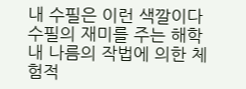내 수필은 이런 색깔이다 수필의 재미를 주는 해학 내 나름의 작법에 의한 체험적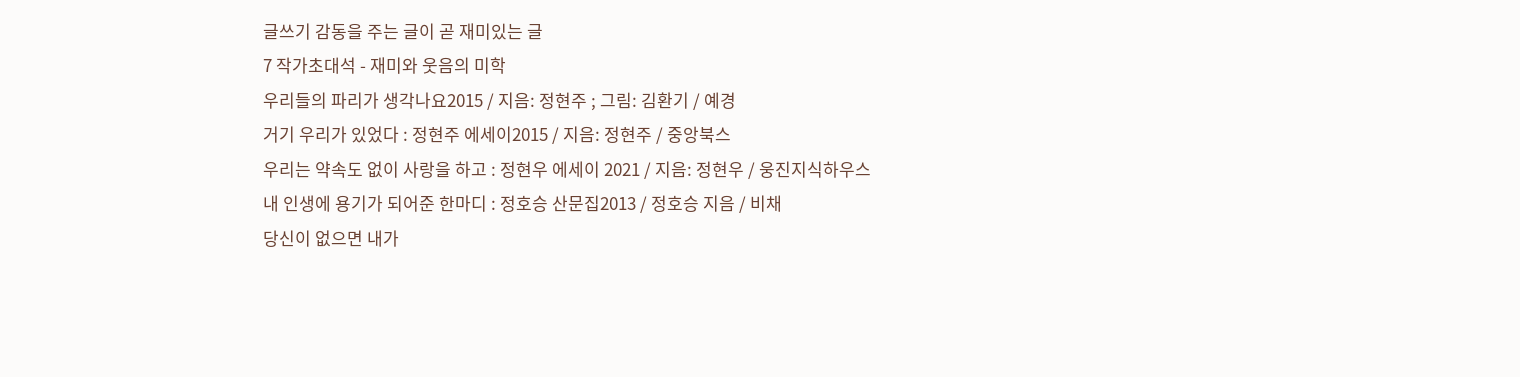글쓰기 감동을 주는 글이 곧 재미있는 글
7 작가초대석 - 재미와 웃음의 미학
우리들의 파리가 생각나요2015 / 지음: 정현주 ; 그림: 김환기 / 예경
거기 우리가 있었다 : 정현주 에세이2015 / 지음: 정현주 / 중앙북스
우리는 약속도 없이 사랑을 하고 : 정현우 에세이 2021 / 지음: 정현우 / 웅진지식하우스
내 인생에 용기가 되어준 한마디 : 정호승 산문집2013 / 정호승 지음 / 비채
당신이 없으면 내가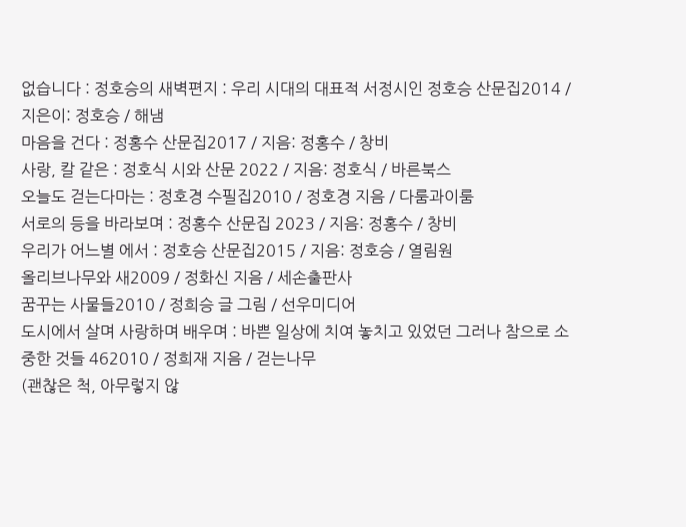없습니다 : 정호승의 새벽편지 : 우리 시대의 대표적 서정시인 정호승 산문집2014 / 지은이: 정호승 / 해냄
마음을 건다 : 정홍수 산문집2017 / 지음: 정홍수 / 창비
사랑, 칼 같은 : 정호식 시와 산문 2022 / 지음: 정호식 / 바른북스
오늘도 걷는다마는 : 정호경 수필집2010 / 정호경 지음 / 다룸과이룸
서로의 등을 바라보며 : 정홍수 산문집 2023 / 지음: 정홍수 / 창비
우리가 어느별 에서 : 정호승 산문집2015 / 지음: 정호승 / 열림원
올리브나무와 새2009 / 정화신 지음 / 세손출판사
꿈꾸는 사물들2010 / 정희승 글 그림 / 선우미디어
도시에서 살며 사랑하며 배우며 : 바쁜 일상에 치여 놓치고 있었던 그러나 참으로 소중한 것들 462010 / 정희재 지음 / 걷는나무
(괜찮은 척, 아무렇지 않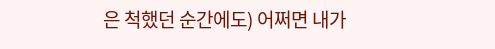은 척했던 순간에도) 어쩌면 내가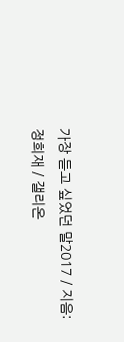가장 듣고 싶었던 말2017 / 지음: 정희재 / 갤리온